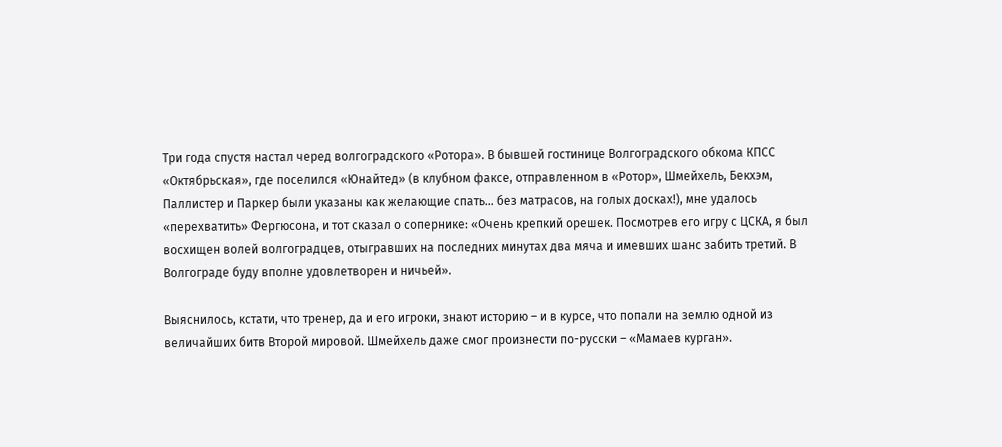Три года спустя настал черед волгоградского «Ротора». В бывшей гостинице Волгоградского обкома КПСС «Октябрьская», где поселился «Юнайтед» (в клубном факсе, отправленном в «Ротор», Шмейхель, Бекхэм, Паллистер и Паркер были указаны как желающие спать… без матрасов, на голых досках!), мне удалось «перехватить» Фергюсона, и тот сказал о сопернике: «Очень крепкий орешек. Посмотрев его игру с ЦСКА, я был восхищен волей волгоградцев, отыгравших на последних минутах два мяча и имевших шанс забить третий. В Волгограде буду вполне удовлетворен и ничьей».

Выяснилось, кстати, что тренер, да и его игроки, знают историю – и в курсе, что попали на землю одной из величайших битв Второй мировой. Шмейхель даже смог произнести по-русски – «Мамаев курган».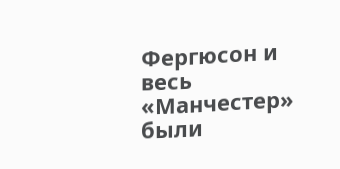Фергюсон и весь «Манчестер» были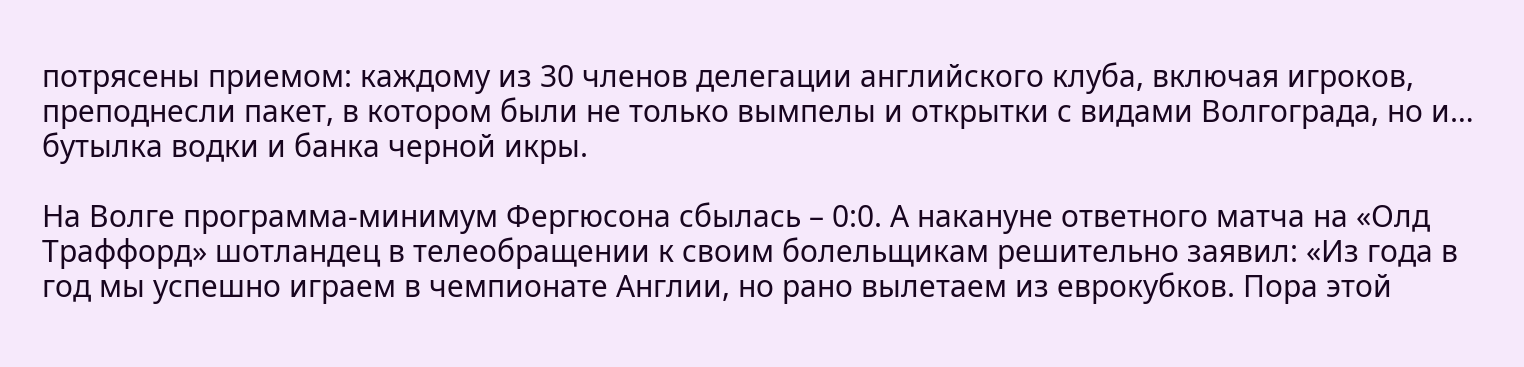потрясены приемом: каждому из 30 членов делегации английского клуба, включая игроков, преподнесли пакет, в котором были не только вымпелы и открытки с видами Волгограда, но и… бутылка водки и банка черной икры.

На Волге программа-минимум Фергюсона сбылась – 0:0. А накануне ответного матча на «Олд Траффорд» шотландец в телеобращении к своим болельщикам решительно заявил: «Из года в год мы успешно играем в чемпионате Англии, но рано вылетаем из еврокубков. Пора этой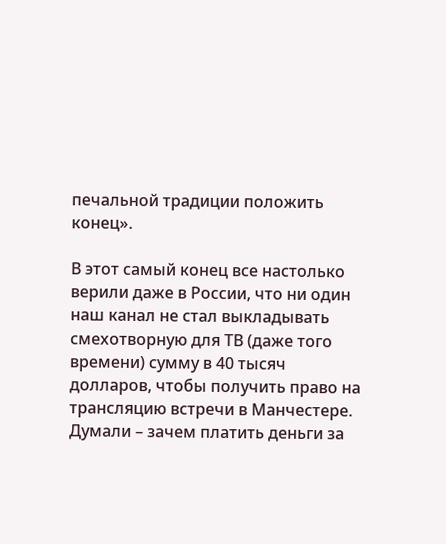печальной традиции положить конец».

В этот самый конец все настолько верили даже в России, что ни один наш канал не стал выкладывать смехотворную для ТВ (даже того времени) сумму в 40 тысяч долларов, чтобы получить право на трансляцию встречи в Манчестере. Думали – зачем платить деньги за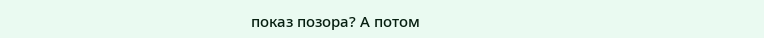показ позора? А потом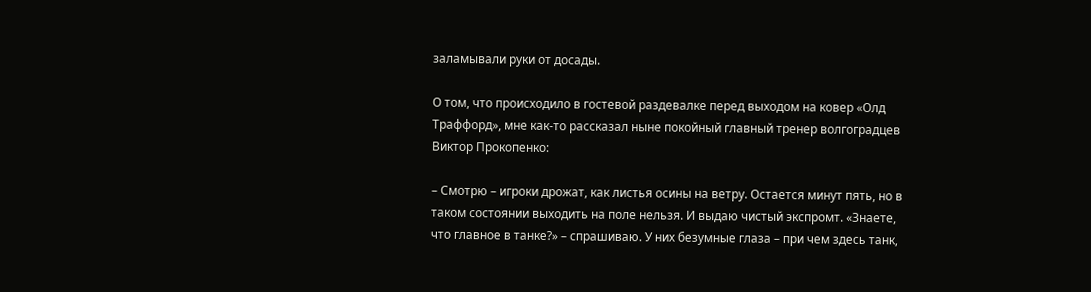заламывали руки от досады.

О том, что происходило в гостевой раздевалке перед выходом на ковер «Олд Траффорд», мне как-то рассказал ныне покойный главный тренер волгоградцев Виктор Прокопенко:

– Смотрю – игроки дрожат, как листья осины на ветру. Остается минут пять, но в таком состоянии выходить на поле нельзя. И выдаю чистый экспромт. «Знаете, что главное в танке?» – спрашиваю. У них безумные глаза – при чем здесь танк,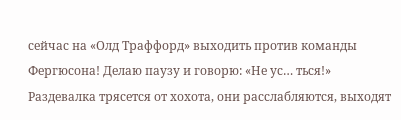сейчас на «Олд Траффорд» выходить против команды Фергюсона! Делаю паузу и говорю: «Не ус… ться!» Раздевалка трясется от хохота, они расслабляются, выходят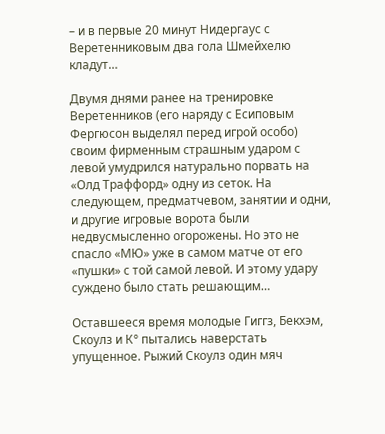– и в первые 20 минут Нидергаус с Веретенниковым два гола Шмейхелю кладут…

Двумя днями ранее на тренировке Веретенников (его наряду с Есиповым Фергюсон выделял перед игрой особо) своим фирменным страшным ударом с левой умудрился натурально порвать на «Олд Траффорд» одну из сеток. На следующем, предматчевом, занятии и одни, и другие игровые ворота были недвусмысленно огорожены. Но это не спасло «МЮ» уже в самом матче от его «пушки» с той самой левой. И этому удару суждено было стать решающим…

Оставшееся время молодые Гиггз, Бекхэм, Скоулз и К° пытались наверстать упущенное. Рыжий Скоулз один мяч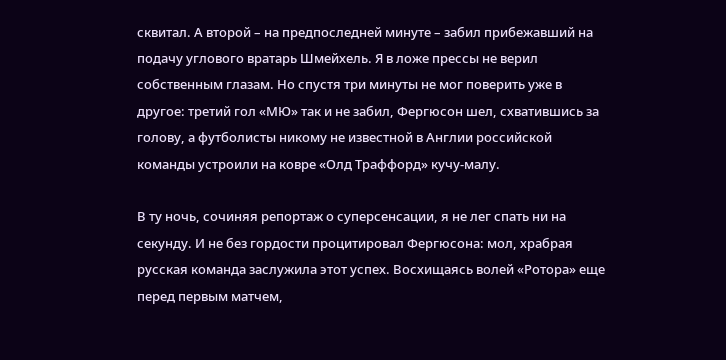сквитал. А второй – на предпоследней минуте – забил прибежавший на подачу углового вратарь Шмейхель. Я в ложе прессы не верил собственным глазам. Но спустя три минуты не мог поверить уже в другое: третий гол «МЮ» так и не забил, Фергюсон шел, схватившись за голову, а футболисты никому не известной в Англии российской команды устроили на ковре «Олд Траффорд» кучу-малу.

В ту ночь, сочиняя репортаж о суперсенсации, я не лег спать ни на секунду. И не без гордости процитировал Фергюсона: мол, храбрая русская команда заслужила этот успех. Восхищаясь волей «Ротора» еще перед первым матчем,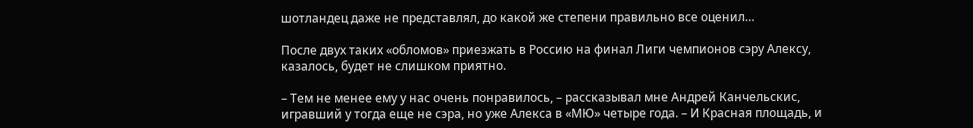шотландец даже не представлял, до какой же степени правильно все оценил…

После двух таких «обломов» приезжать в Россию на финал Лиги чемпионов сэру Алексу, казалось, будет не слишком приятно.

– Тем не менее ему у нас очень понравилось, – рассказывал мне Андрей Канчельскис, игравший у тогда еще не сэра, но уже Алекса в «МЮ» четыре года. – И Красная площадь, и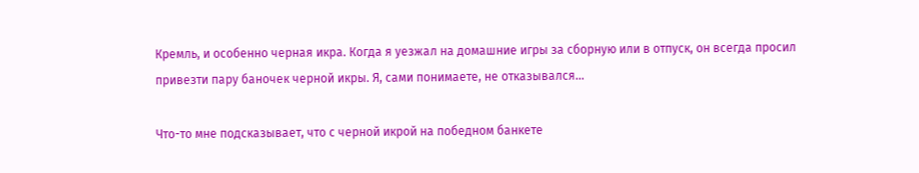Кремль, и особенно черная икра. Когда я уезжал на домашние игры за сборную или в отпуск, он всегда просил привезти пару баночек черной икры. Я, сами понимаете, не отказывался…

Что-то мне подсказывает, что с черной икрой на победном банкете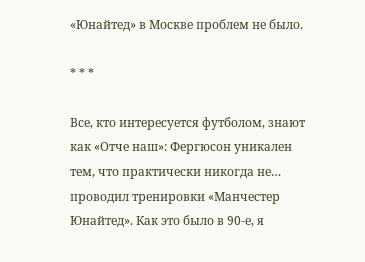«Юнайтед» в Москве проблем не было.

* * *

Все, кто интересуется футболом, знают как «Отче наш»: Фергюсон уникален тем, что практически никогда не… проводил тренировки «Манчестер Юнайтед». Как это было в 90-е, я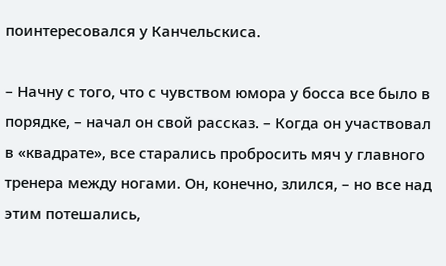поинтересовался у Канчельскиса.

– Начну с того, что с чувством юмора у босса все было в порядке, – начал он свой рассказ. – Когда он участвовал в «квадрате», все старались пробросить мяч у главного тренера между ногами. Он, конечно, злился, – но все над этим потешались,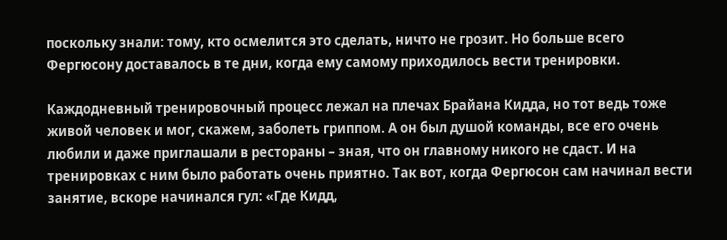поскольку знали: тому, кто осмелится это сделать, ничто не грозит. Но больше всего Фергюсону доставалось в те дни, когда ему самому приходилось вести тренировки.

Каждодневный тренировочный процесс лежал на плечах Брайана Кидда, но тот ведь тоже живой человек и мог, скажем, заболеть гриппом. А он был душой команды, все его очень любили и даже приглашали в рестораны – зная, что он главному никого не сдаст. И на тренировках с ним было работать очень приятно. Так вот, когда Фергюсон сам начинал вести занятие, вскоре начинался гул: «Где Кидд,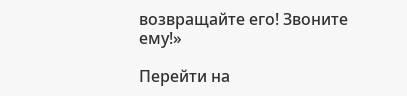возвращайте его! Звоните ему!»

Перейти на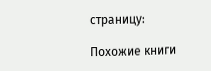страницу:

Похожие книги